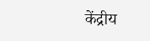केंद्रीय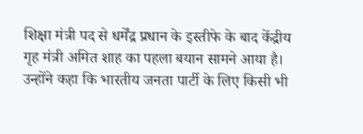शिक्षा मंत्री पद से धर्मेंद्र प्रधान के इस्तीफे के बाद केंद्रीय गृह मंत्री अमित शाह का पहला बयान सामने आया है। उन्होंने कहा कि भारतीय जनता पार्टी के लिए किसी भी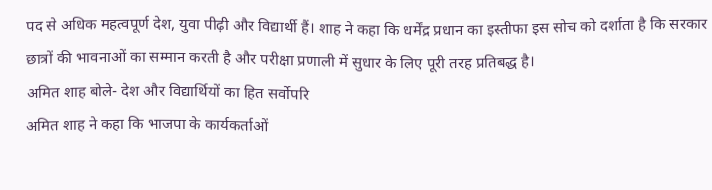पद से अधिक महत्वपूर्ण देश, युवा पीढ़ी और विद्यार्थी हैं। शाह ने कहा कि धर्मेंद्र प्रधान का इस्तीफा इस सोच को दर्शाता है कि सरकार छात्रों की भावनाओं का सम्मान करती है और परीक्षा प्रणाली में सुधार के लिए पूरी तरह प्रतिबद्ध है।
अमित शाह बोले- देश और विद्यार्थियों का हित सर्वोपरि
अमित शाह ने कहा कि भाजपा के कार्यकर्ताओं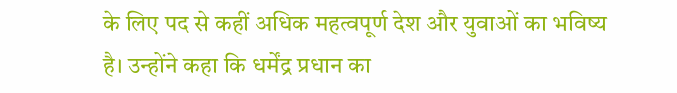के लिए पद से कहीं अधिक महत्वपूर्ण देश और युवाओं का भविष्य है। उन्होंने कहा कि धर्मेंद्र प्रधान का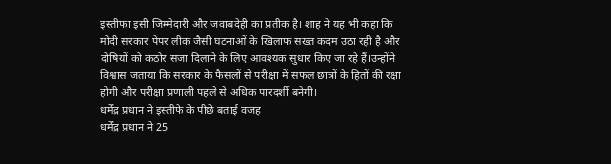इस्तीफा इसी जिम्मेदारी और जवाबदेही का प्रतीक है। शाह ने यह भी कहा कि मोदी सरकार पेपर लीक जैसी घटनाओं के खिलाफ सख्त कदम उठा रही है और दोषियों को कठोर सजा दिलाने के लिए आवश्यक सुधार किए जा रहे हैं।उन्होंने विश्वास जताया कि सरकार के फैसलों से परीक्षा में सफल छात्रों के हितों की रक्षा होगी और परीक्षा प्रणाली पहले से अधिक पारदर्शी बनेगी।
धर्मेंद्र प्रधान ने इस्तीफे के पीछे बताई वजह
धर्मेंद्र प्रधान ने 25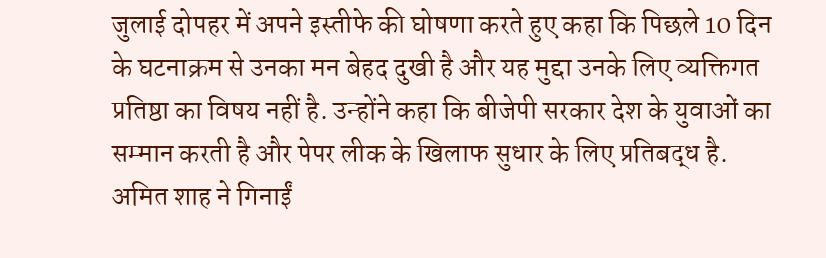जुलाई दोपहर में अपने इस्तीफे की घोषणा करते हुए कहा कि पिछले 10 दिन के घटनाक्रम से उनका मन बेहद दुखी है और यह मुद्दा उनके लिए व्यक्तिगत प्रतिष्ठा का विषय नहीं है. उन्होंने कहा कि बीजेपी सरकार देश के युवाओं का सम्मान करती है और पेपर लीक के खिलाफ सुधार के लिए प्रतिबद्ध है.
अमित शाह ने गिनाईं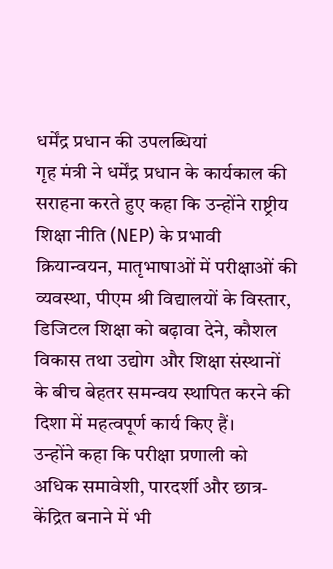धर्मेंद्र प्रधान की उपलब्धियां
गृह मंत्री ने धर्मेंद्र प्रधान के कार्यकाल की सराहना करते हुए कहा कि उन्होंने राष्ट्रीय शिक्षा नीति (NEP) के प्रभावी क्रियान्वयन, मातृभाषाओं में परीक्षाओं की व्यवस्था, पीएम श्री विद्यालयों के विस्तार, डिजिटल शिक्षा को बढ़ावा देने, कौशल विकास तथा उद्योग और शिक्षा संस्थानों के बीच बेहतर समन्वय स्थापित करने की दिशा में महत्वपूर्ण कार्य किए हैं।
उन्होंने कहा कि परीक्षा प्रणाली को अधिक समावेशी, पारदर्शी और छात्र-केंद्रित बनाने में भी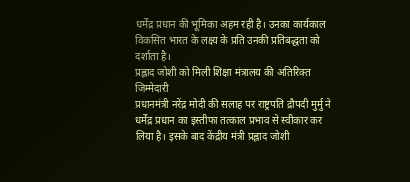धर्मेंद्र प्रधान की भूमिका अहम रही है। उनका कार्यकाल विकसित भारत के लक्ष्य के प्रति उनकी प्रतिबद्धता को दर्शाता है।
प्रह्लाद जोशी को मिली शिक्षा मंत्रालय की अतिरिक्त जिम्मेदारी
प्रधानमंत्री नरेंद्र मोदी की सलाह पर राष्ट्रपति द्रौपदी मुर्मु ने धर्मेंद्र प्रधान का इस्तीफा तत्काल प्रभाव से स्वीकार कर लिया है। इसके बाद केंद्रीय मंत्री प्रह्लाद जोशी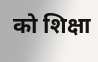को शिक्षा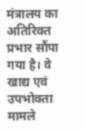मंत्रालय का अतिरिक्त प्रभार सौंपा गया है। वे खाद्य एवं उपभोक्ता मामले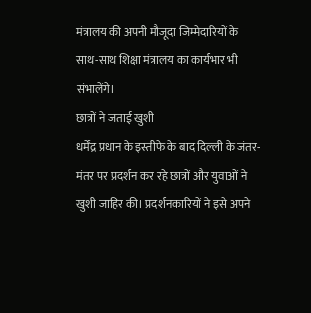मंत्रालय की अपनी मौजूदा जिम्मेदारियों के साथ-साथ शिक्षा मंत्रालय का कार्यभार भी संभालेंगे।
छात्रों ने जताई खुशी
धर्मेंद्र प्रधान के इस्तीफे के बाद दिल्ली के जंतर-मंतर पर प्रदर्शन कर रहे छात्रों और युवाओं ने खुशी जाहिर की। प्रदर्शनकारियों ने इसे अपने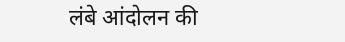लंबे आंदोलन की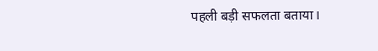पहली बड़ी सफलता बताया।